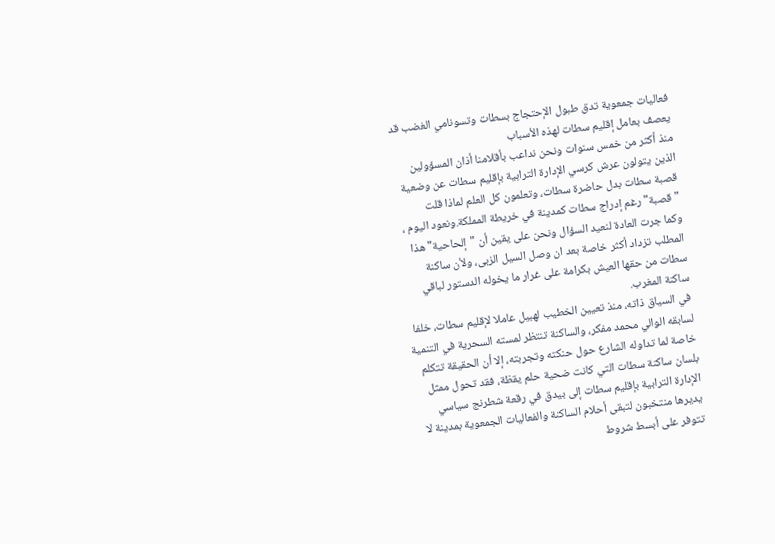فعاليات جمعوية تدق طبول الإحتجاج بسطات وتسونامي الغضب قد يعصف بعامل إقليم سطات لهذه الأسباب
منذ أكثر من خمس سنوات ونحن نداعب بأقلامنا أذان المسؤولين الذين يتولون عرش كرسي الإدارة الترابية بإقليم سطات عن وضعية قصبة سطات بدل حاضرة سطات، وتعلمون كل العلم لماذا قلت "قصبة" رغم إدراج سطات كمدينة في خريطة المملكة.ونعود اليوم ، وكما جرت العادة لنعيد السؤال ونحن على يقين أن "إلحاحية" هذا المطلب تزداد أكثر خاصة بعد ان وصل السيل الزبى، ولأن ساكنة سطات من حقها العيش بكرامة على غرار ما يخوله الدستور لباقي ساكنة المغرب.
في السياق ذاته، منذ تعيين الخطيب لهبيل عاملا لإقليم سطات، خلفا لسابقه الوالي محمد مفكر، والساكنة تنتظر لمسته السحرية في التنمية خاصة لما تداوله الشارع حول حنكته وتجربته، إلا أن الحقيقة تتكلم بلسان ساكنة سطات التي كانت ضحية حلم يقظة، فقد تحول ممثل الإدارة الترابية بإقليم سطات إلى بيدق في رقعة شطرنج سياسي يديرها منتخبون لتبقى أحلام الساكنة والفعاليات الجمعوية بمدينة لا تتوفر على أبسط شروط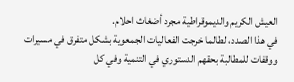العيش الكريم والديموقراطية مجرد أضغاث احلام.
في هذا الصدد، لطالما خرجت الفعاليات الجمعوية بشكل متفرق في مسيرات ووقفات للمطالبة بحقهم الدستوري في التنمية وفي كل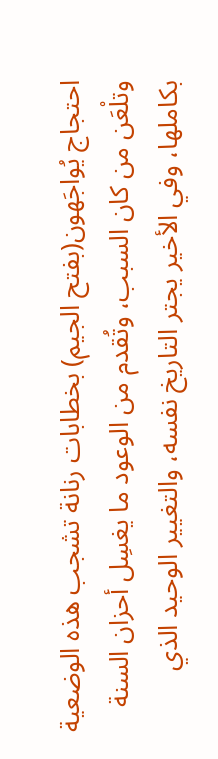احتجاج يُواجَهون(بفتح الجيم) بخطابات رنانة تشجب هذه الوضعية وتلْعَن من كان السبب، وتُقدم من الوعود ما يغسِل أحزان السنة بكاملها، وفي الأخير يجتر التاريخ نفسه، والتغيير الوحيد الذي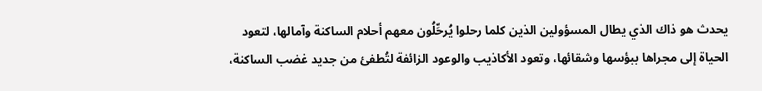يحدث هو ذاك الذي يطال المسؤولين الذين كلما رحلوا يُرحِّلُون معهم أحلام الساكنة وآمالها، لتعود الحياة إلى مجراها ببؤسها وشقائها، وتعود الأكاذيب والوعود الزائفة لتُطفئ من جديد غضب الساكنة،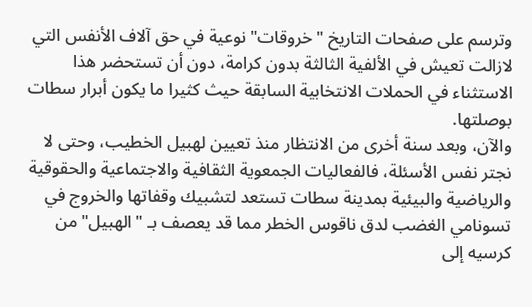وترسم على صفحات التاريخ "خروقات" نوعية في حق آلاف الأنفس التي لازالت تعيش في الألفية الثالثة بدون كرامة، دون أن تستحضر هذا الاستثناء في الحملات الانتخابية السابقة حيث كثيرا ما يكون أبرار سطات بوصلتها.
والآن، وبعد سنة أخرى من الانتظار منذ تعيين لهبيل الخطيب، وحتى لا نجتر نفس الأسئلة، فالفعاليات الجمعوية الثقافية والاجتماعية والحقوقية والرياضية والبيئية بمدينة سطات تستعد لتشبيك وقفاتها والخروج في تسونامي الغضب لدق ناقوس الخطر مما قد يعصف بـ "الهبيل" من كرسيه إلى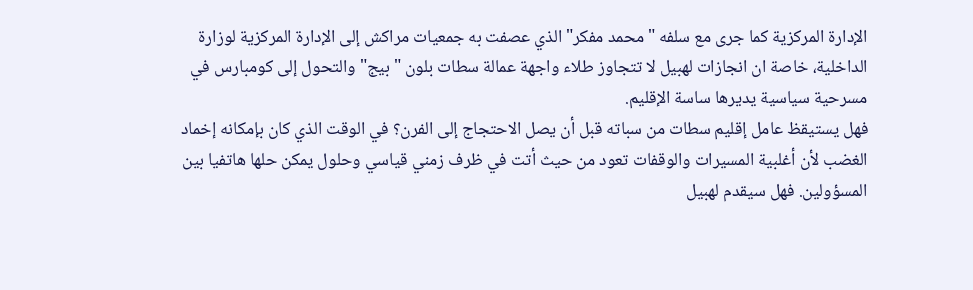الإدارة المركزية كما جرى مع سلفه "محمد مفكر" الذي عصفت به جمعيات مراكش إلى الإدارة المركزية لوزارة الداخلية، خاصة ان انجازات لهبيل لا تتجاوز طلاء واجهة عمالة سطات بلون "بيج" والتحول إلى كومبارس في مسرحية سياسية يديرها ساسة الإقليم.
فهل يستيقظ عامل إقليم سطات من سباته قبل أن يصل الاحتجاج إلى الفرن؟ في الوقت الذي كان بإمكانه إخماد الغضب لأن أغلبية المسيرات والوقفات تعود من حيث أتت في ظرف زمني قياسي وحلول يمكن حلها هاتفيا بين المسؤولين. فهل سيقدم لهبيل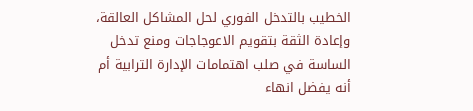الخطيب بالتدخل الفوري لحل المشاكل العالقة، وإعادة الثقة بتقويم الاعوجاجات ومنع تدخل الساسة في صلب اهتمامات الإدارة الترابية أم أنه يفضل انهاء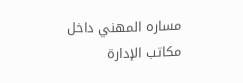مساره المهني داخل مكاتب الإدارة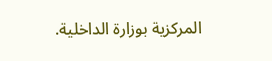المركزية بوزارة الداخلية.